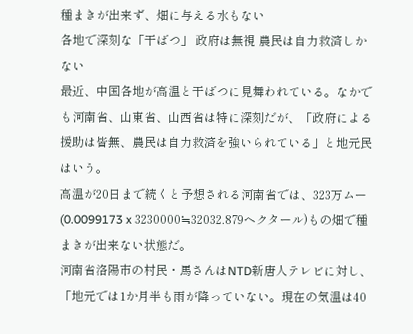種まきが出来ず、畑に与える水もない
各地で深刻な「干ばつ」 政府は無視 農民は自力救済しかない
最近、中国各地が高温と干ばつに見舞われている。なかでも河南省、山東省、山西省は特に深刻だが、「政府による援助は皆無、農民は自力救済を強いられている」と地元民はいう。
高温が20日まで続くと予想される河南省では、323万ムー(0.0099173 x 3230000≒32032.879ヘクタール)もの畑で種まきが出来ない状態だ。
河南省洛陽市の村民・馬さんはNTD新唐人テレビに対し、「地元では1か月半も雨が降っていない。現在の気温は40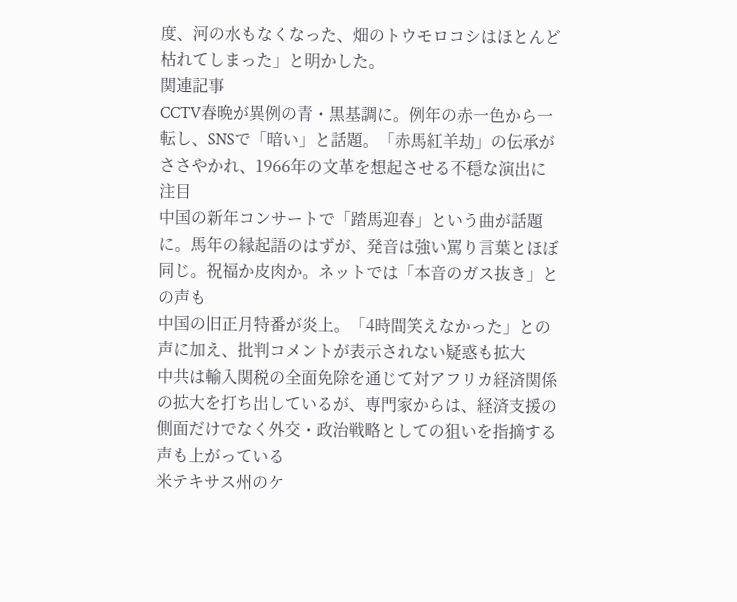度、河の水もなくなった、畑のトウモロコシはほとんど枯れてしまった」と明かした。
関連記事
CCTV春晩が異例の青・黒基調に。例年の赤一色から一転し、SNSで「暗い」と話題。「赤馬紅羊劫」の伝承がささやかれ、1966年の文革を想起させる不穏な演出に注目
中国の新年コンサートで「踏馬迎春」という曲が話題に。馬年の縁起語のはずが、発音は強い罵り言葉とほぼ同じ。祝福か皮肉か。ネットでは「本音のガス抜き」との声も
中国の旧正月特番が炎上。「4時間笑えなかった」との声に加え、批判コメントが表示されない疑惑も拡大
中共は輸入関税の全面免除を通じて対アフリカ経済関係の拡大を打ち出しているが、専門家からは、経済支援の側面だけでなく外交・政治戦略としての狙いを指摘する声も上がっている
米テキサス州のケ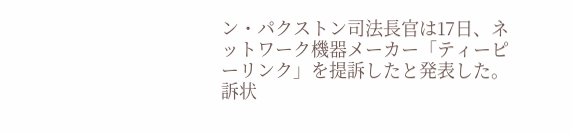ン・パクストン司法長官は17日、ネットワーク機器メーカー「ティーピーリンク」を提訴したと発表した。訴状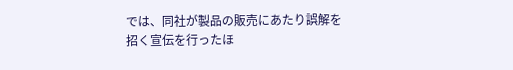では、同社が製品の販売にあたり誤解を招く宣伝を行ったほ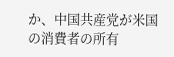か、中国共産党が米国の消費者の所有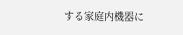する家庭内機器に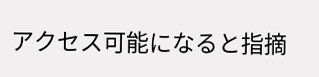アクセス可能になると指摘